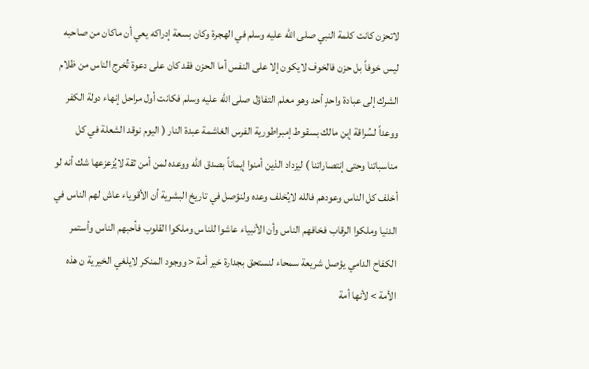لاتحزن كانت كلمة النبي صلى الله عليه وسلم في الهجرة وكان بسعة إدراكه يعي أن ماكان من صاحبه ليس خوفاً بل حزن فالخوف لايكون إلا على النفس أما الحزن فقد كان على دعوة تُخرج الناس من ظلام الشرك إلى عبادة واحدٍ أحد وهو معلم التفاؤل صلى الله عليه وسلم فكانت أول مراحل إنهاء دولة الكفر ووعداً لسُراقة إبن مالك بسقوط إمبراطورية الفرس الغاشمة عبدة النار ( اليوم نوقد الشعلة في كل مناسباتنا وحتى إنتصاراتنا ) ليزداد الذين أمنوا إيماناً بصدق الله ووعده لمن أمن ثقة لايُزعزعها شك أنه لو أخلف كل الناس وعودهم فالله لايُخلف وعده ولنؤصل في تاريخ البشرية أن الأقوياء عاش لهم الناس في الدنيا وملكوا الرقاب فخافهم الناس وأن الأنبياء عاشوا للناس وملكوا القلوب فأحبهم الناس وأستمر الكفاح الدامي يؤصل شريعة سمحاء لنستحق بجدارة خير أمة < ووجود المنكر لايلغي الخيرية ن هذه الأمة > لأنها أمة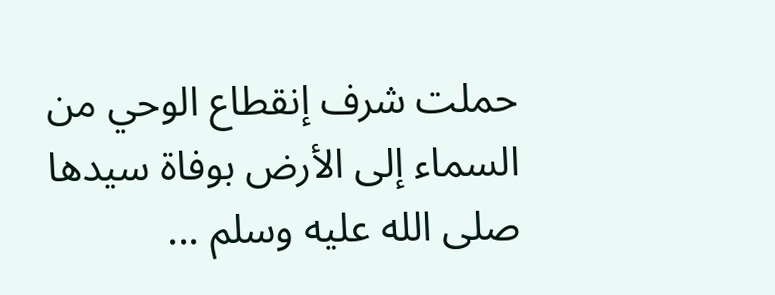حملت شرف إنقطاع الوحي من السماء إلى الأرض بوفاة سيدها صلى الله عليه وسلم ...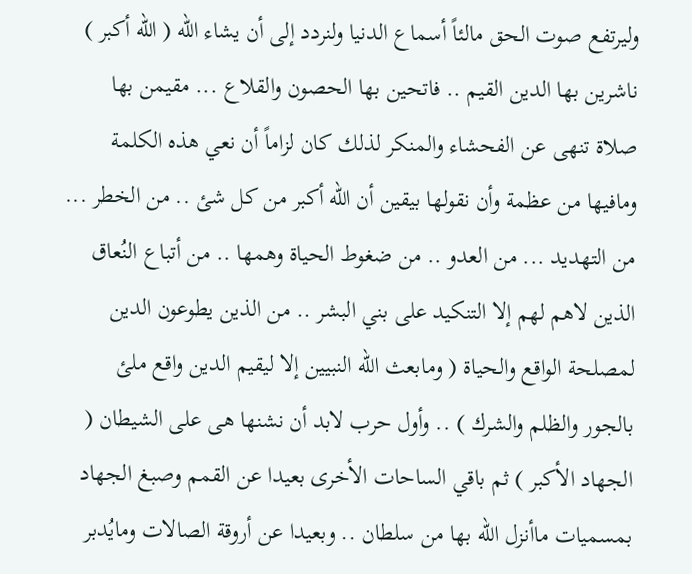وليرتفع صوت الحق مالئاً أسماع الدنيا ولنردد إلى أن يشاء الله ( الله أكبر ) ناشرين بها الدين القيم .. فاتحين بها الحصون والقلاع ... مقيمن بها صلاة تنهى عن الفحشاء والمنكر لذلك كان لزاماً أن نعي هذه الكلمة ومافيها من عظمة وأن نقولها بيقين أن الله أكبر من كل شئ .. من الخطر ... من التهديد ... من العدو .. من ضغوط الحياة وهمها .. من أتباع النُعاق الذين لاهم لهم إلا التنكيد على بني البشر .. من الذين يطوعون الدين لمصلحة الواقع والحياة ( ومابعث الله النبيين إلا ليقيم الدين واقع ملئ بالجور والظلم والشرك ) .. وأول حرب لابد أن نشنها هى على الشيطان ( الجهاد الأكبر ) ثم باقي الساحات الأخرى بعيدا عن القمم وصبغ الجهاد بمسميات ماأنزل الله بها من سلطان .. وبعيدا عن أروقة الصالات ومايُدبر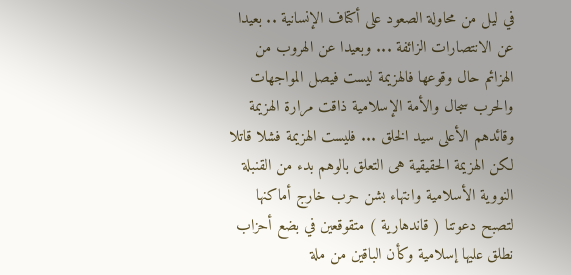في ليل من محاولة الصعود على أكتاف الإنسانية .. بعيدا عن الانتصارات الزائفة ... وبعيدا عن الهروب من الهزائم حال وقوعها فالهزيمة ليست فيصل المواجهات والحرب سجال والأمة الإسلامية ذاقت مرارة الهزيمة وقائدهم الأعلى سيد الخلق ... فليست الهزيمة فشلا قاتلا لكن الهزيمة الحقيقية هى التعلق بالوهم بدء من القنبلة النووية الأسلامية وانتهاء بشن حرب خارج أماكنها لتصبح دعوتنا ( قاندهارية ) متقوقعين في بضع أحزاب نطلق عليها إسلامية وكأن الباقين من ملة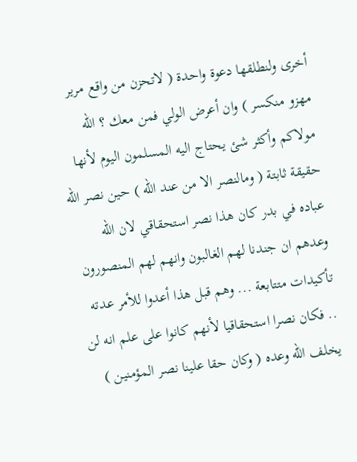أخرى ولنطلقها دعوة واحدة ( لاتحزن من واقع مرير مهزو منكسر ) وان أعرض الولي فمن معك ؟ الله مولاكم وأكثر شئ يحتاج اليه المسلمون اليوم لأنها حقيقة ثابتة ( ومالنصر الا من عند الله ) حين نصر الله عباده في بدر كان هذا نصر استحقاقي لان الله وعدهم ان جندنا لهم الغالبون وانهم لهم المنصورون تأكيدات متتابعة ... وهم قبل هذا أعدوا للأمر عدته .. فكان نصرا استحقاقيا لأنهم كانوا على علم انه لن يخلف الله وعده ( وكان حقا علينا نصر المؤمنين )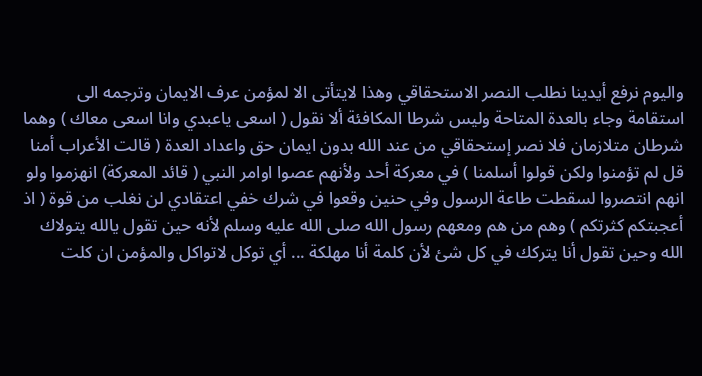واليوم نرفع أيدينا نطلب النصر الاستحقاقي وهذا لايتأتى الا لمؤمن عرف الايمان وترجمه الى استقامة وجاء بالعدة المتاحة وليس شرطا المكافئة ألا نقول ( اسعى ياعبدي وانا اسعى معاك ) وهما شرطان متلازمان فلا نصر إستحقاقي من عند الله بدون ايمان حق واعداد العدة ( قالت الأعراب أمنا قل لم تؤمنوا ولكن قولوا أسلمنا ) في معركة أحد ولأنهم عصوا اوامر النبي ( قائد المعركة) انهزموا ولو انهم انتصروا لسقطت طاعة الرسول وفي حنين وقعوا في شرك خفي اعتقادي لن نغلب من قوة ( اذ أعجبتكم كثرتكم ) وهم من هم ومعهم رسول الله صلى الله عليه وسلم لأنه حين تقول يالله يتولاك الله وحين تقول أنا يتركك في كل شئ لأن كلمة أنا مهلكة ... أي توكل لاتواكل والمؤمن ان كلت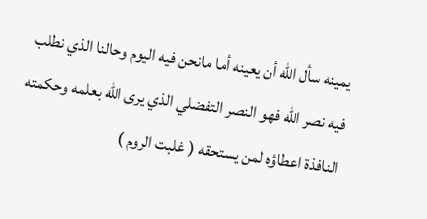يمينه سأل الله أن يعينه أما مانحن فيه اليوم وحالنا الذي نطلب فيه نصر الله فهو النصر التفضلي الذي يرى الله بعلمه وحكمته النافذة اعطاؤه لمن يستحقه ( غلبت الروم )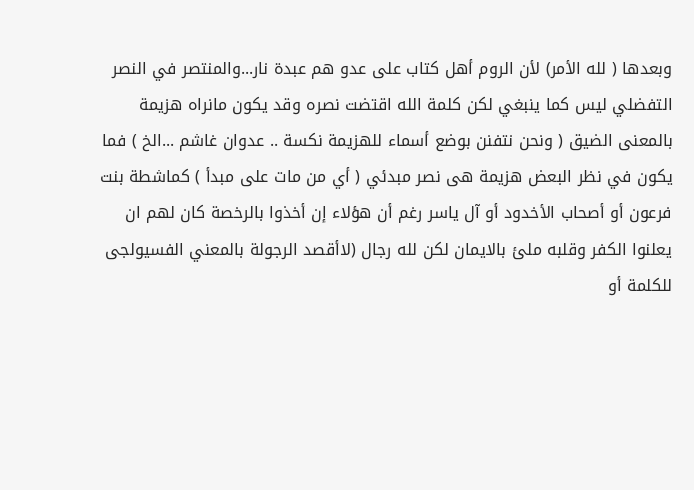وبعدها ( لله الأمر) لأن الروم أهل كتاب على عدو هم عبدة نار...والمنتصر في النصر التفضلي ليس كما ينبغي لكن كلمة الله اقتضت نصره وقد يكون مانراه هزيمة بالمعنى الضيق ( ونحن نتفنن بوضع أسماء للهزيمة نكسة .. عدوان غاشم ...الخ ) فما يكون في نظر البعض هزيمة هى نصر مبدئي ( أي من مات على مبدأ ) كماشطة بنت فرعون أو أصحاب الأخدود أو آل ياسر رغم أن هؤلاء إن أخذوا بالرخصة كان لهم ان يعلنوا الكفر وقلبه ملئ بالايمان لكن لله رجال (لاأقصد الرجولة بالمعني الفسيولجى للكلمة أو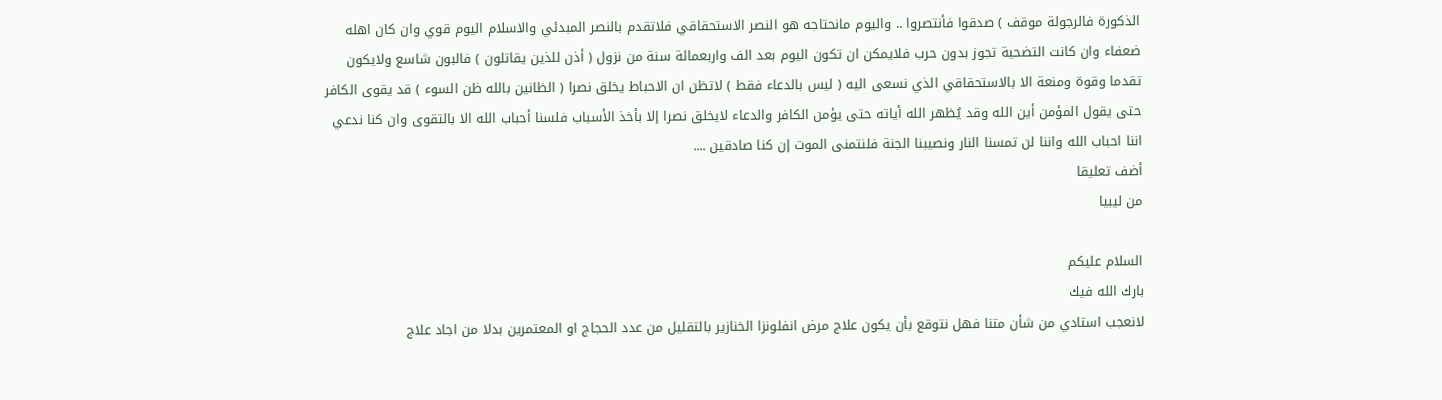الذكورة فالرجولة موقف ) صدقوا فأنتصروا .. واليوم مانحتاجه هو النصر الاستحقاقي فلاتقدم بالنصر المبدئي والاسلام اليوم قوي وان كان اهله ضعفاء وان كانت التضحية تجوز بدون حرب فلايمكن ان تكون اليوم بعد الف واربعمائة سنة من نزول ( أذن للذين يقاتلون ) فالبون شاسع ولايكون تقدما وقوة ومنعة الا بالاستحقاقي الذي نسعى اليه ( ليس بالدعاء فقط ) لاتظن ان الاحباط يخلق نصرا ( الظانين بالله ظن السوء ) قد يقوى الكافر حتى يقول المؤمن أين الله وقد يُظهر الله أياته حتى يؤمن الكافر والدعاء لايخلق نصرا إلا بأخذ الأسباب فلسنا أحباب الله الا بالتقوى وان كنا ندعي اننا احباب الله واننا لن تمسنا النار ونصيبنا الجنة فلنتمنى الموت إن كنا صادقين ....
أضف تعليقا
من ليبيا

السلام عليكم
بارك الله فيك
لانعجب استادي من شأن متنا فهل نتوقع بأن يكون علاج مرض انفلونزا الخنازير بالتقليل من عدد الحجاج او المعتمرين بدلا من اجاد علاج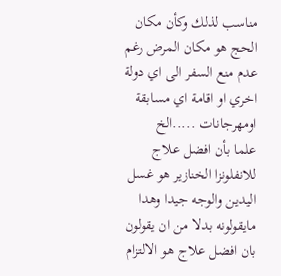مناسب لذلك وكأن مكان الحج هو مكان المرض رغم عدم منع السفر الى اي دولة اخري او اقامة اي مسابقة اومهرجانات .....الخ
علما بأن افضل علاج للانفلونزا الخنازير هو غسل اليدين والوجه جيدا وهدا مايقولونه بدلا من ان يقولون بان افضل علاج هو الالتزام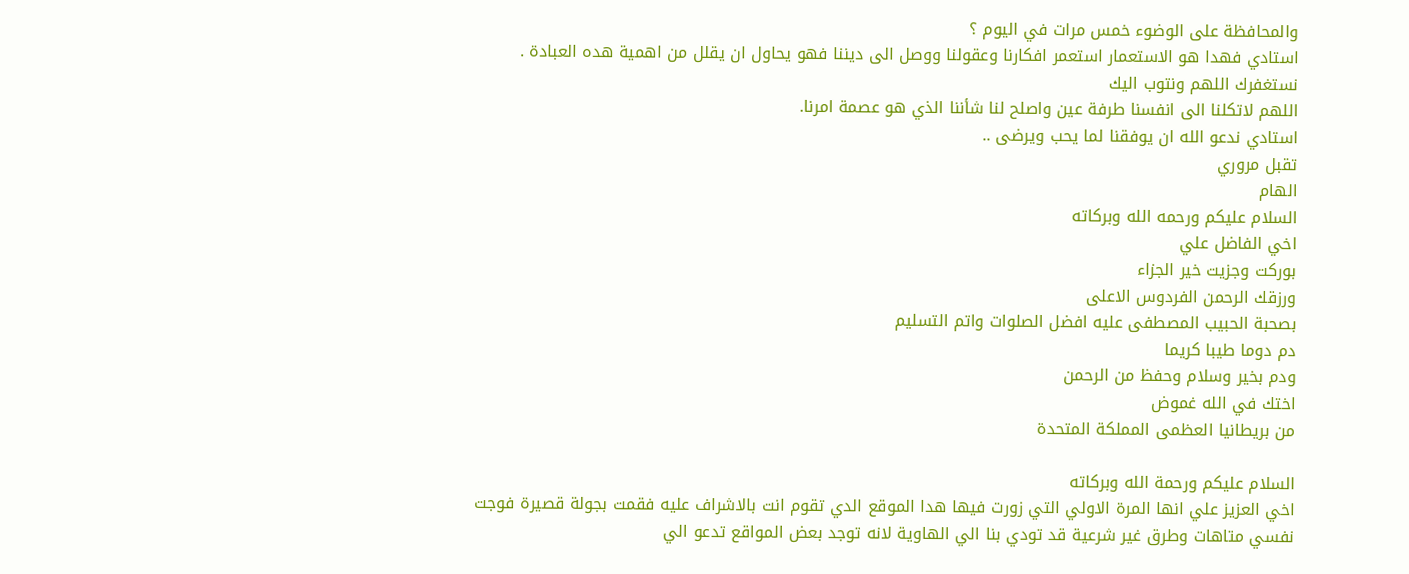والمحافظة على الوضوء خمس مرات في اليوم ؟
استادي فهدا هو الاستعمار استعمر افكارنا وعقولنا ووصل الى ديننا فهو يحاول ان يقلل من اهمية هده العبادة .
نستغفرك اللهم ونتوب اليك
اللهم لاتكلنا الى انفسنا طرفة عين واصلح لنا شأننا الذي هو عصمة امرنا.
استادي ندعو الله ان يوفقنا لما يحب ويرضى ..
تقبل مروري
الهام
السلام عليكم ورحمه الله وبركاته
اخي الفاضل علي
بوركت وجزيت خير الجزاء
ورزقك الرحمن الفردوس الاعلى
بصحبة الحبيب المصطفى عليه افضل الصلوات واتم التسليم
دم دوما طيبا كريما
ودم بخير وسلام وحفظ من الرحمن
اختك في الله غموض
من بريطانيا العظمى المملكة المتحدة

السلام عليكم ورحمة الله وبركاته
اخي العزيز علي انها المرة الاولي التي زورت فيها هدا الموقع الدي تقوم انت بالاشراف عليه فقمت بجولة قصيرة فوجت نفسي متاهات وطرق غير شرعية قد تودي بنا الي الهاوية لانه توجد بعض المواقع تدعو الي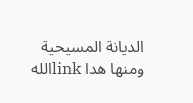الديانة المسيحية ومنها هدا linkالله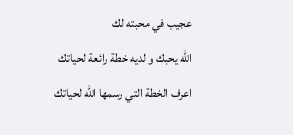عجيب في محبته لك
الله يحبك و لديه خطة رائعة لحياتك اعرف الخطة التي رسمها الله لحياتك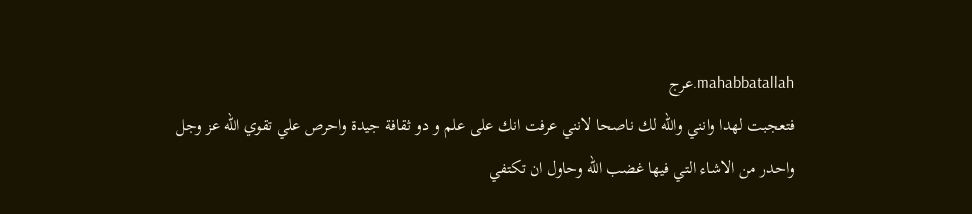mahabbatallah.عرج
فتعجبت لهدا وانني والله لك ناصحا لانني عرفت انك على علم و دو ثقافة جيدة واحرص علي تقوي الله عز وجل واحدر من الاشاء التي فيها غضب الله وحاول ان تكتفي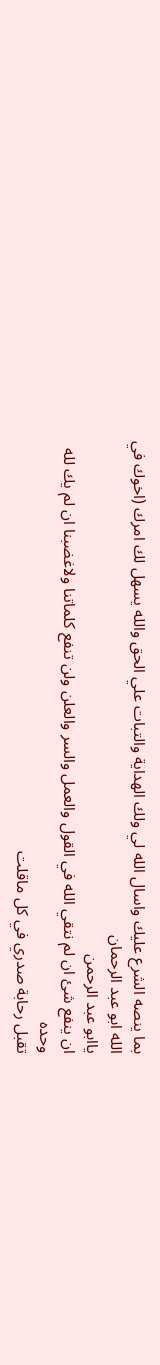بما ينصه الشرع عليك واسال الله لي ولك الهداية والتبات علي الحق والله يسهل لك امرك (اخوك في الله ابو عبد الرحمان
ياابو عبد الرحمن
ان ينفع شئ ان لم نتقي الله في القول والعمل والسر والعلن ولن تنفع كلماتنا ولاغضبنا ان لم يك لله وحده
تقبل رحابة صدري في كل ماقلت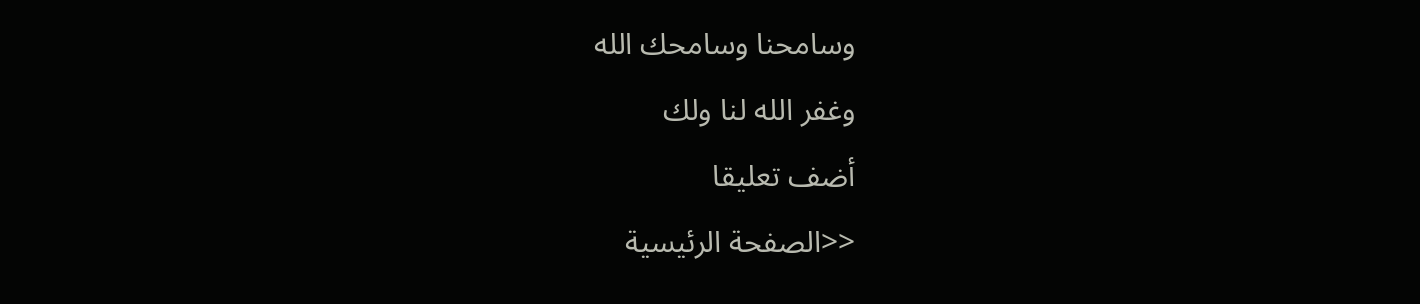وسامحنا وسامحك الله
وغفر الله لنا ولك
أضف تعليقا
<<الصفحة الرئيسية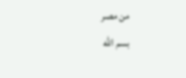من مصر
بسم الله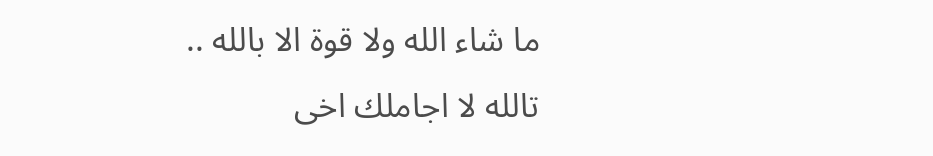ما شاء الله ولا قوة الا بالله ..
تالله لا اجاملك اخى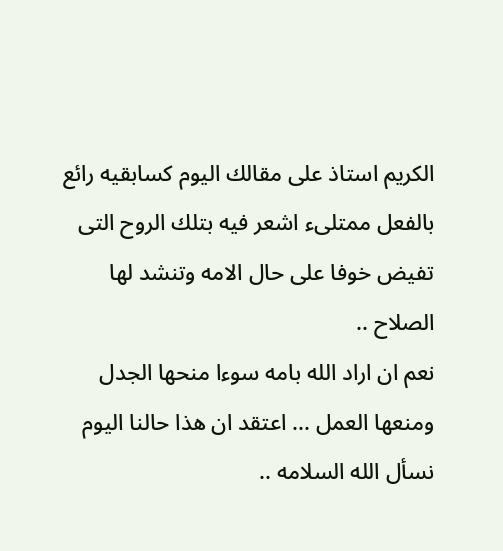الكريم استاذ على مقالك اليوم كسابقيه رائع بالفعل ممتلىء اشعر فيه بتلك الروح التى تفيض خوفا على حال الامه وتنشد لها الصلاح ..
نعم ان اراد الله بامه سوءا منحها الجدل ومنعها العمل ... اعتقد ان هذا حالنا اليوم نسأل الله السلامه ..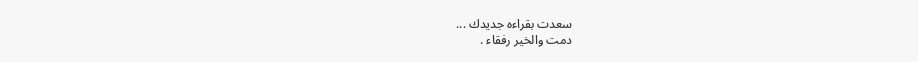سعدت بقراءه جديدك ...
دمت والخير رفقاء .